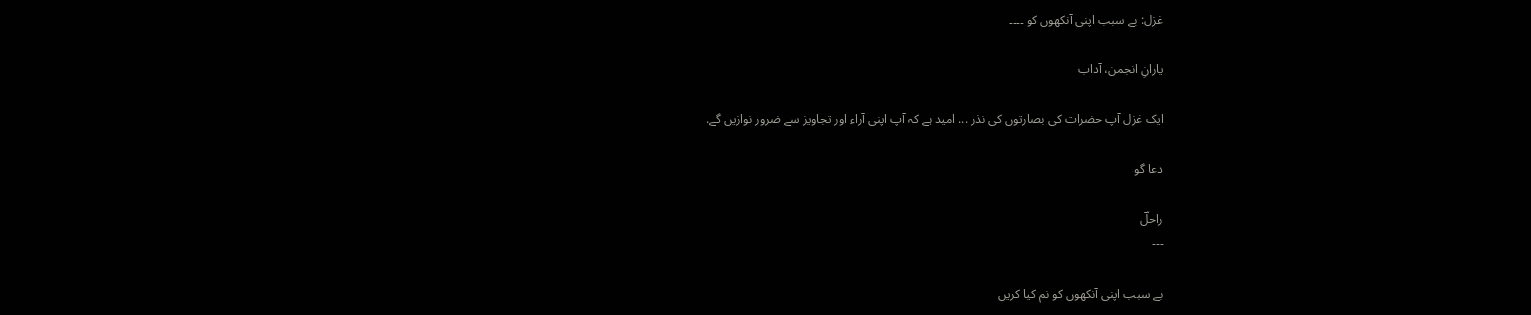غزل: بے سبب اپنی آنکھوں کو ۔۔۔۔

یارانِ انجمن، آداب

ایک غزل آپ حضرات کی بصارتوں کی نذر ... امید ہے کہ آپ اپنی آراء اور تجاویز سے ضرور نوازیں گے.

دعا گو

راحلؔ
---

بے سبب اپنی آنکھوں کو نم کیا کریں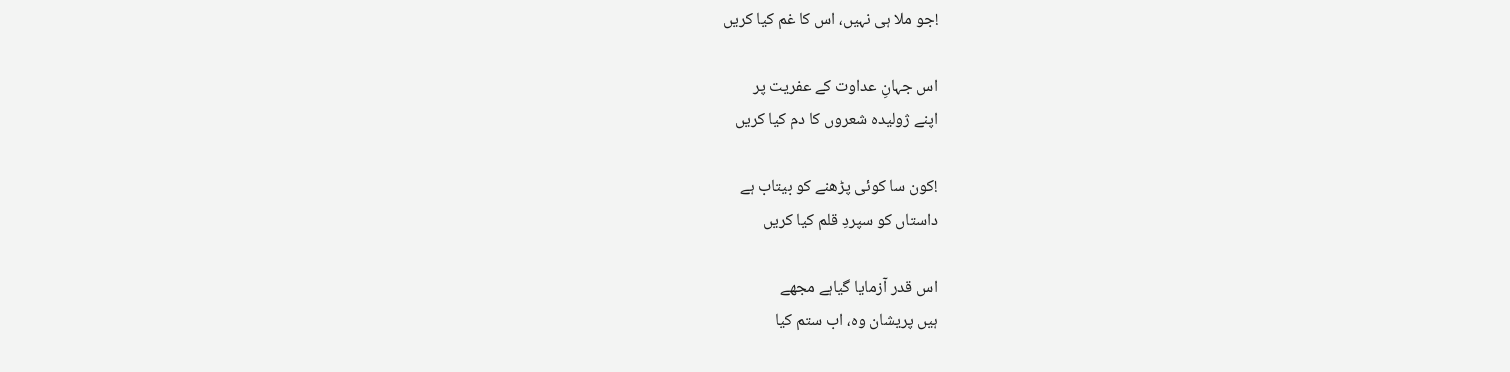!جو ملا ہی نہیں، اس کا غم کیا کریں

اس جہانِ عداوت کے عفریت پر
اپنے ژولیدہ شعروں کا دم کیا کریں

!کون سا کوئی پڑھنے کو بیتاب ہے
داستاں کو سپردِ قلم کیا کریں

اس قدر آزمایا گیاہے مجھے
ہیں پریشان وہ، اب ستم کیا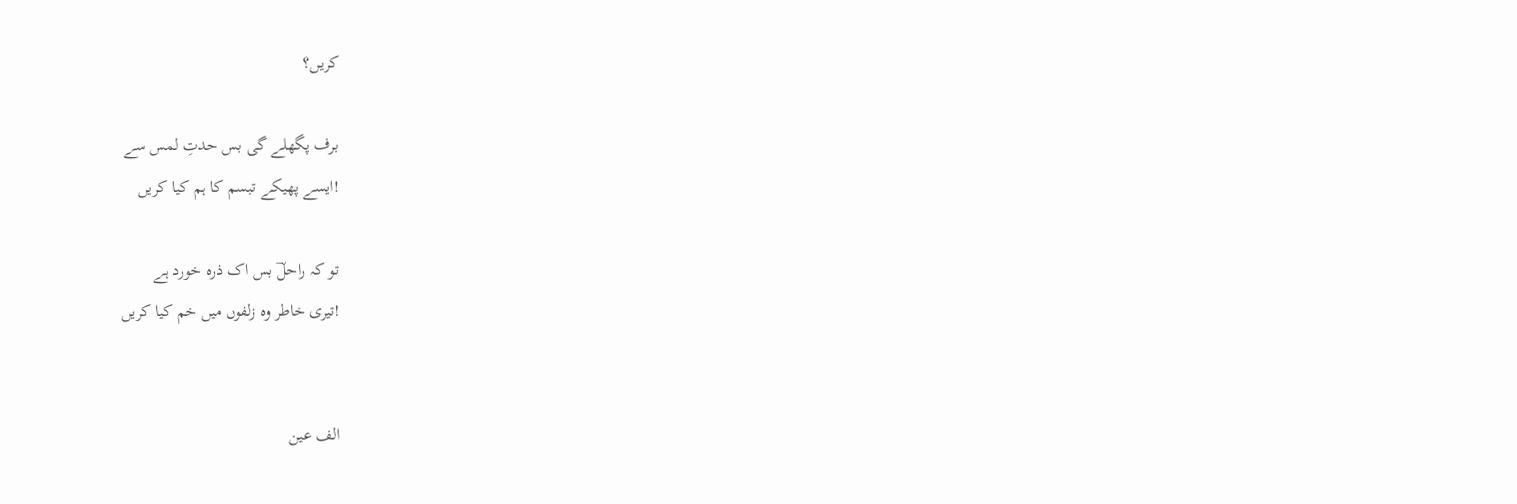کریں؟

برف پگھلے گی بس حدتِ لمس سے
!ایسے پھیکے تبسم کا ہم کیا کریں

تو کہ راحلؔ بس اک ذرہ خورد ہے
!تیری خاطر وہ زلفوں میں خم کیا کریں


الف عین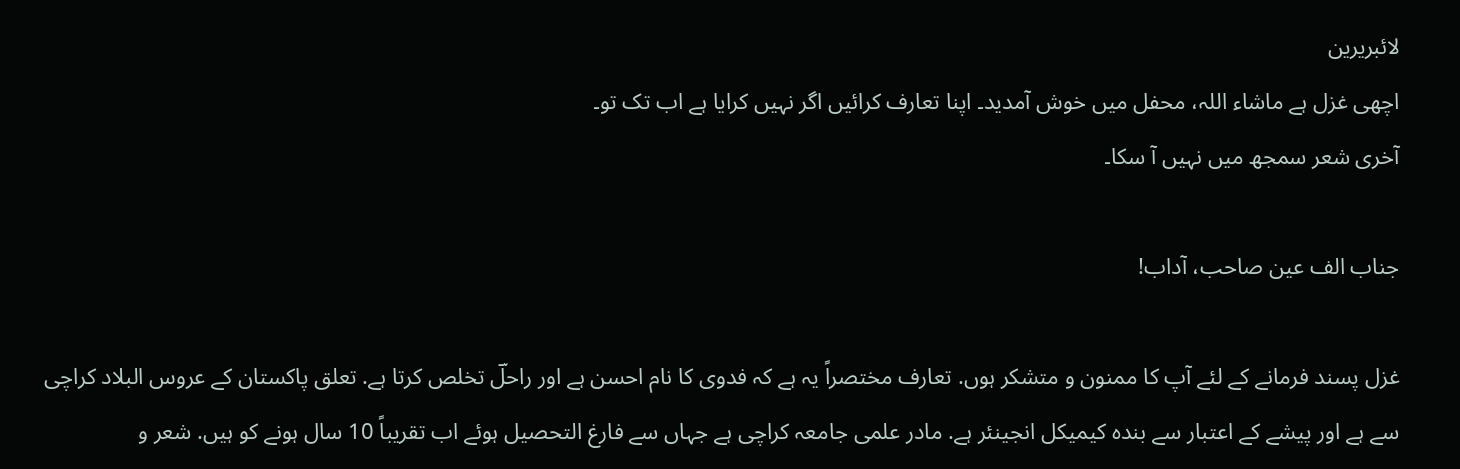لائبریرین
اچھی غزل ہے ماشاء اللہ، محفل میں خوش آمدید۔ اپنا تعارف کرائیں اگر نہیں کرایا ہے اب تک تو۔
آخری شعر سمجھ میں نہیں آ سکا۔

جناب الف عین صاحب، آداب!

غزل پسند فرمانے کے لئے آپ کا ممنون و متشکر ہوں. تعارف مختصراً یہ ہے کہ فدوی کا نام احسن ہے اور راحلؔ تخلص کرتا ہے. تعلق پاکستان کے عروس البلاد کراچی سے ہے اور پیشے کے اعتبار سے بندہ کیمیکل انجینئر ہے. مادر علمی جامعہ کراچی ہے جہاں سے فارغ التحصیل ہوئے اب تقریباً 10 سال ہونے کو ہیں. شعر و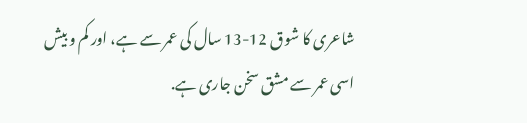شاعری کا شوق 12-13 سال کی عمر سے ہے، اور کم و بیش اسی عمر سے مشق سخن جاری ہے.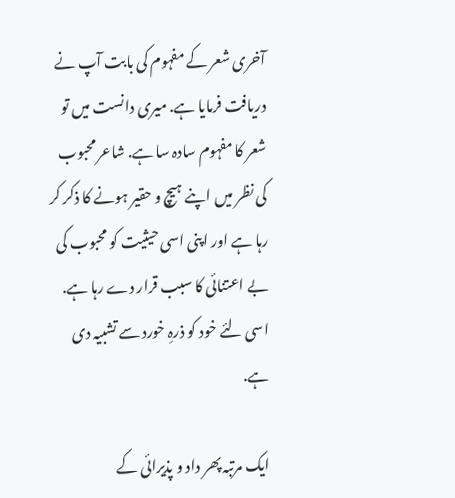آخری شعر کے مفہوم کی بابت آپ نے دریافت فرمایا ہے. میری دانست میں تو شعر کا مفہوم سادہ سا ہے. شاعر محبوب کی نظر میں اپنے ہیچ و حقیر ہونے کا ذکر کر رہا ہے اور اپنی اسی حیثیت کو محبوب کی بے اعتنائی کا سبب قرار دے رہا ہے. اسی لئے خود کو ذرہِ خورد سے تشبیہ دی ہے.

ایک مرتبہ پھر داد و پذیرائی کے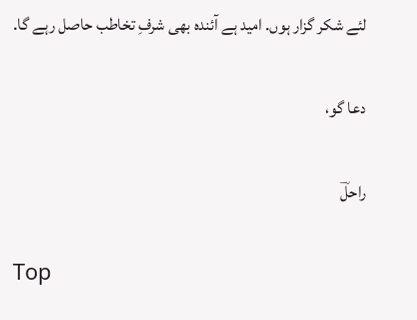لئے شکر گزار ہوں. امید ہے آئندہ بھی شرفِ تخاطب حاصل رہے گا.

دعا گو،

راحلؔ

Top